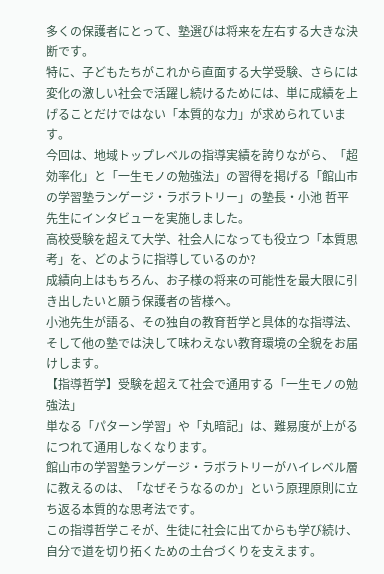多くの保護者にとって、塾選びは将来を左右する大きな決断です。
特に、子どもたちがこれから直面する大学受験、さらには変化の激しい社会で活躍し続けるためには、単に成績を上げることだけではない「本質的な力」が求められています。
今回は、地域トップレベルの指導実績を誇りながら、「超効率化」と「一生モノの勉強法」の習得を掲げる「館山市の学習塾ランゲージ・ラボラトリー」の塾長・小池 哲平先生にインタビューを実施しました。
高校受験を超えて大学、社会人になっても役立つ「本質思考」を、どのように指導しているのか?
成績向上はもちろん、お子様の将来の可能性を最大限に引き出したいと願う保護者の皆様へ。
小池先生が語る、その独自の教育哲学と具体的な指導法、そして他の塾では決して味わえない教育環境の全貌をお届けします。
【指導哲学】受験を超えて社会で通用する「一生モノの勉強法」
単なる「パターン学習」や「丸暗記」は、難易度が上がるにつれて通用しなくなります。
館山市の学習塾ランゲージ・ラボラトリーがハイレベル層に教えるのは、「なぜそうなるのか」という原理原則に立ち返る本質的な思考法です。
この指導哲学こそが、生徒に社会に出てからも学び続け、自分で道を切り拓くための土台づくりを支えます。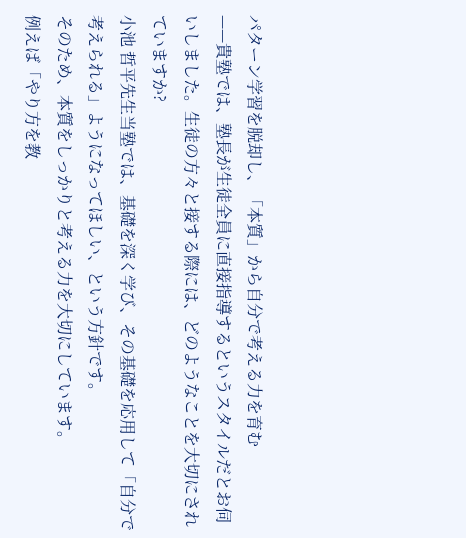パターン学習を脱却し、「本質」から自分で考える力を育む
——貴塾では、塾長が生徒全員に直接指導するというスタイルだとお伺いしました。生徒の方々と接する際には、どのようなことを大切にされていますか?
小池 哲平先生当塾では、基礎を深く学び、その基礎を応用して「自分で考えられる」ようになってほしい、という方針です。
そのため、本質をしっかりと考える力を大切にしています。
例えば「やり方を教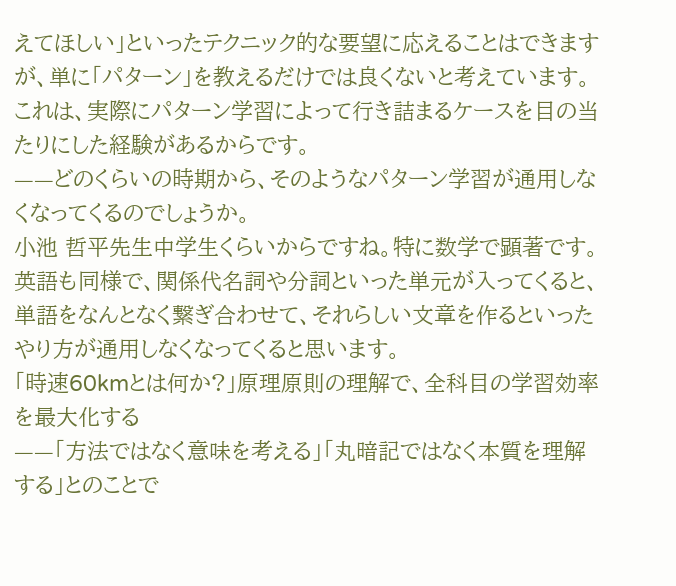えてほしい」といったテクニック的な要望に応えることはできますが、単に「パターン」を教えるだけでは良くないと考えています。
これは、実際にパターン学習によって行き詰まるケースを目の当たりにした経験があるからです。
——どのくらいの時期から、そのようなパターン学習が通用しなくなってくるのでしょうか。
小池 哲平先生中学生くらいからですね。特に数学で顕著です。
英語も同様で、関係代名詞や分詞といった単元が入ってくると、単語をなんとなく繋ぎ合わせて、それらしい文章を作るといったやり方が通用しなくなってくると思います。
「時速60kmとは何か?」原理原則の理解で、全科目の学習効率を最大化する
——「方法ではなく意味を考える」「丸暗記ではなく本質を理解する」とのことで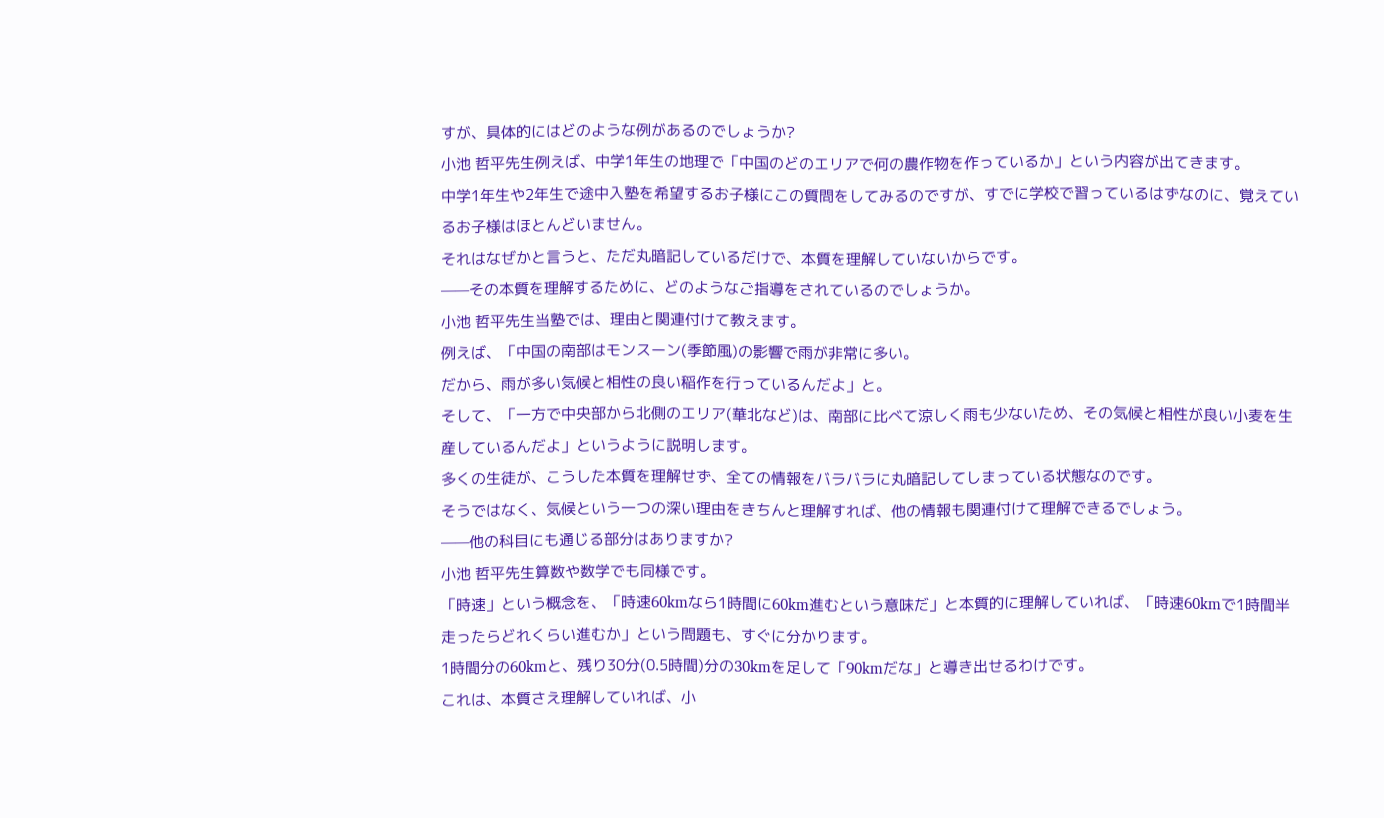すが、具体的にはどのような例があるのでしょうか?
小池 哲平先生例えば、中学1年生の地理で「中国のどのエリアで何の農作物を作っているか」という内容が出てきます。
中学1年生や2年生で途中入塾を希望するお子様にこの質問をしてみるのですが、すでに学校で習っているはずなのに、覚えているお子様はほとんどいません。
それはなぜかと言うと、ただ丸暗記しているだけで、本質を理解していないからです。
——その本質を理解するために、どのようなご指導をされているのでしょうか。
小池 哲平先生当塾では、理由と関連付けて教えます。
例えば、「中国の南部はモンスーン(季節風)の影響で雨が非常に多い。
だから、雨が多い気候と相性の良い稲作を行っているんだよ」と。
そして、「一方で中央部から北側のエリア(華北など)は、南部に比べて涼しく雨も少ないため、その気候と相性が良い小麦を生産しているんだよ」というように説明します。
多くの生徒が、こうした本質を理解せず、全ての情報をバラバラに丸暗記してしまっている状態なのです。
そうではなく、気候という一つの深い理由をきちんと理解すれば、他の情報も関連付けて理解できるでしょう。
——他の科目にも通じる部分はありますか?
小池 哲平先生算数や数学でも同様です。
「時速」という概念を、「時速60kmなら1時間に60km進むという意味だ」と本質的に理解していれば、「時速60kmで1時間半走ったらどれくらい進むか」という問題も、すぐに分かります。
1時間分の60kmと、残り30分(0.5時間)分の30kmを足して「90kmだな」と導き出せるわけです。
これは、本質さえ理解していれば、小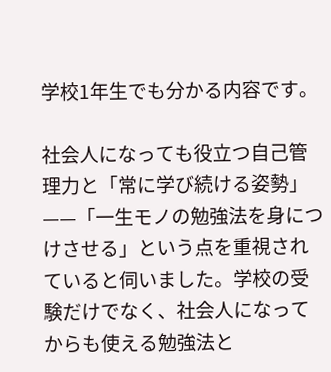学校1年生でも分かる内容です。

社会人になっても役立つ自己管理力と「常に学び続ける姿勢」
——「一生モノの勉強法を身につけさせる」という点を重視されていると伺いました。学校の受験だけでなく、社会人になってからも使える勉強法と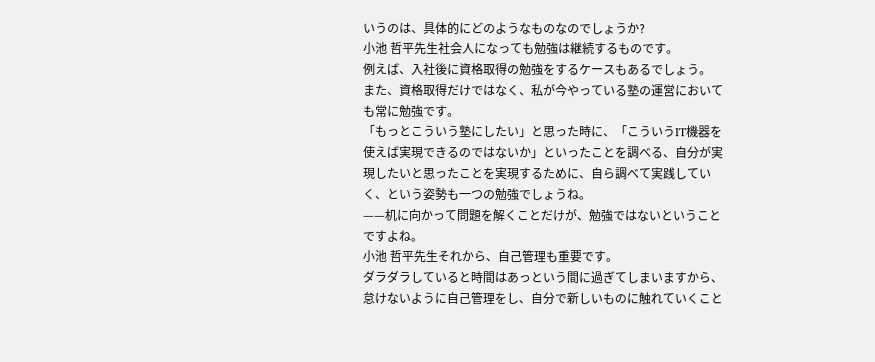いうのは、具体的にどのようなものなのでしょうか?
小池 哲平先生社会人になっても勉強は継続するものです。
例えば、入社後に資格取得の勉強をするケースもあるでしょう。
また、資格取得だけではなく、私が今やっている塾の運営においても常に勉強です。
「もっとこういう塾にしたい」と思った時に、「こういうIT機器を使えば実現できるのではないか」といったことを調べる、自分が実現したいと思ったことを実現するために、自ら調べて実践していく、という姿勢も一つの勉強でしょうね。
——机に向かって問題を解くことだけが、勉強ではないということですよね。
小池 哲平先生それから、自己管理も重要です。
ダラダラしていると時間はあっという間に過ぎてしまいますから、怠けないように自己管理をし、自分で新しいものに触れていくこと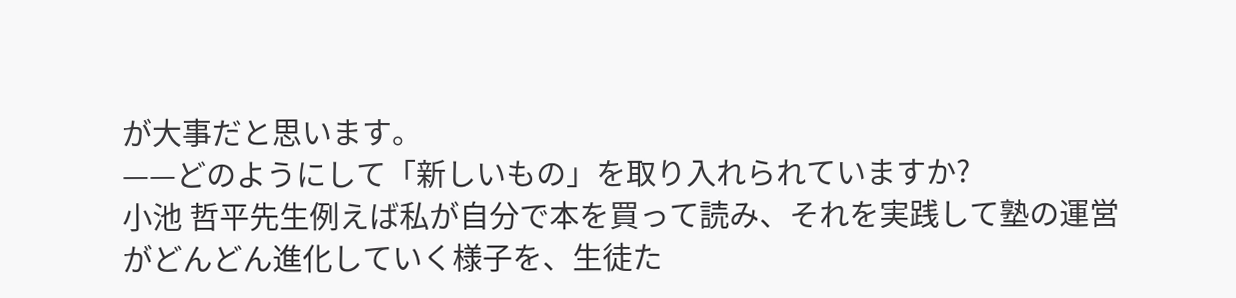が大事だと思います。
——どのようにして「新しいもの」を取り入れられていますか?
小池 哲平先生例えば私が自分で本を買って読み、それを実践して塾の運営がどんどん進化していく様子を、生徒た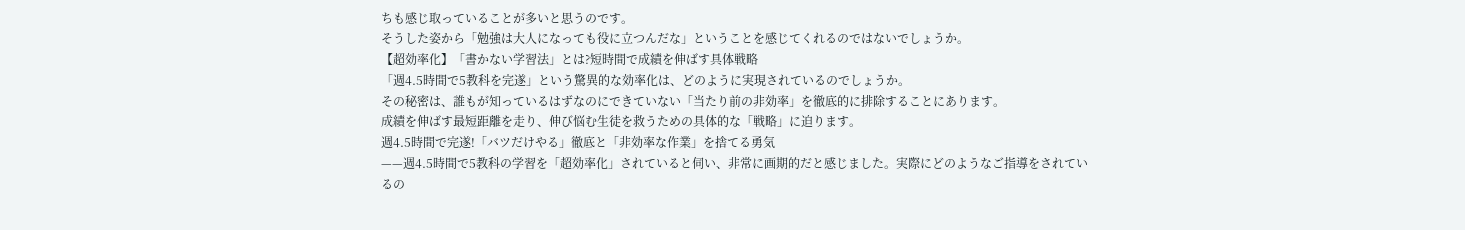ちも感じ取っていることが多いと思うのです。
そうした姿から「勉強は大人になっても役に立つんだな」ということを感じてくれるのではないでしょうか。
【超効率化】「書かない学習法」とは?短時間で成績を伸ばす具体戦略
「週4.5時間で5教科を完遂」という驚異的な効率化は、どのように実現されているのでしょうか。
その秘密は、誰もが知っているはずなのにできていない「当たり前の非効率」を徹底的に排除することにあります。
成績を伸ばす最短距離を走り、伸び悩む生徒を救うための具体的な「戦略」に迫ります。
週4.5時間で完遂!「バツだけやる」徹底と「非効率な作業」を捨てる勇気
——週4.5時間で5教科の学習を「超効率化」されていると伺い、非常に画期的だと感じました。実際にどのようなご指導をされているの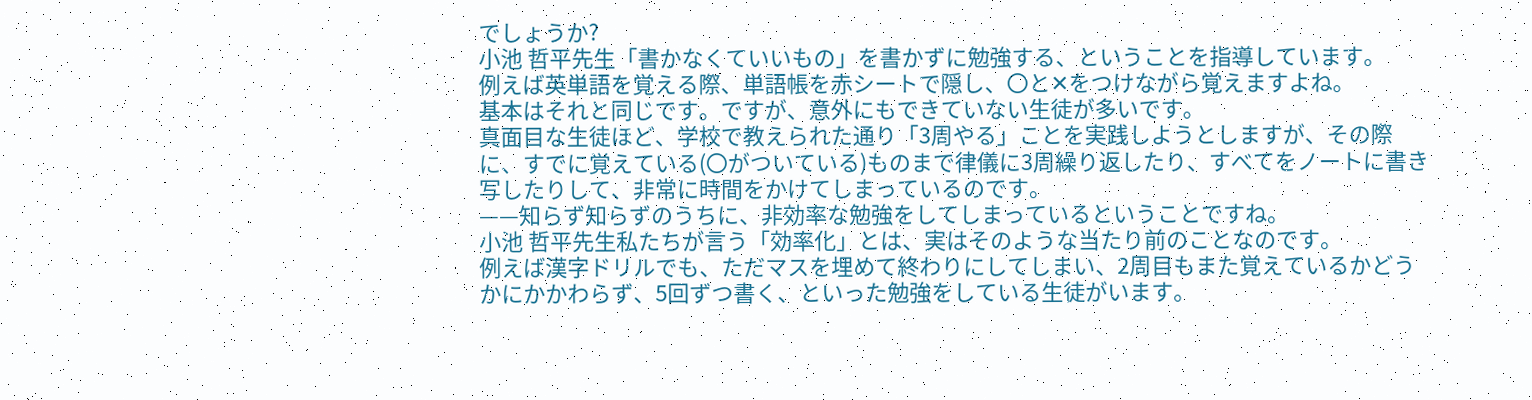でしょうか?
小池 哲平先生「書かなくていいもの」を書かずに勉強する、ということを指導しています。
例えば英単語を覚える際、単語帳を赤シートで隠し、〇と✕をつけながら覚えますよね。
基本はそれと同じです。ですが、意外にもできていない生徒が多いです。
真面目な生徒ほど、学校で教えられた通り「3周やる」ことを実践しようとしますが、その際に、すでに覚えている(〇がついている)ものまで律儀に3周繰り返したり、すべてをノートに書き写したりして、非常に時間をかけてしまっているのです。
——知らず知らずのうちに、非効率な勉強をしてしまっているということですね。
小池 哲平先生私たちが言う「効率化」とは、実はそのような当たり前のことなのです。
例えば漢字ドリルでも、ただマスを埋めて終わりにしてしまい、2周目もまた覚えているかどうかにかかわらず、5回ずつ書く、といった勉強をしている生徒がいます。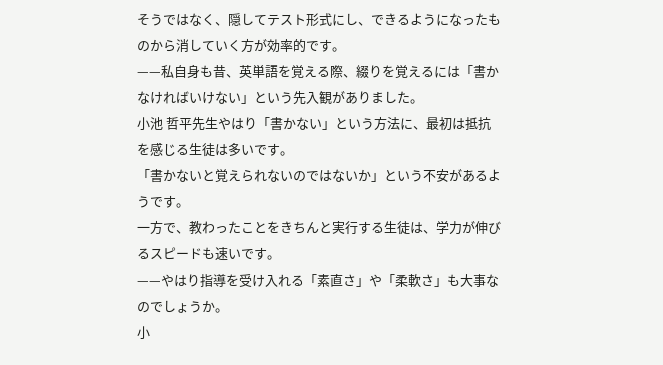そうではなく、隠してテスト形式にし、できるようになったものから消していく方が効率的です。
——私自身も昔、英単語を覚える際、綴りを覚えるには「書かなければいけない」という先入観がありました。
小池 哲平先生やはり「書かない」という方法に、最初は抵抗を感じる生徒は多いです。
「書かないと覚えられないのではないか」という不安があるようです。
一方で、教わったことをきちんと実行する生徒は、学力が伸びるスピードも速いです。
——やはり指導を受け入れる「素直さ」や「柔軟さ」も大事なのでしょうか。
小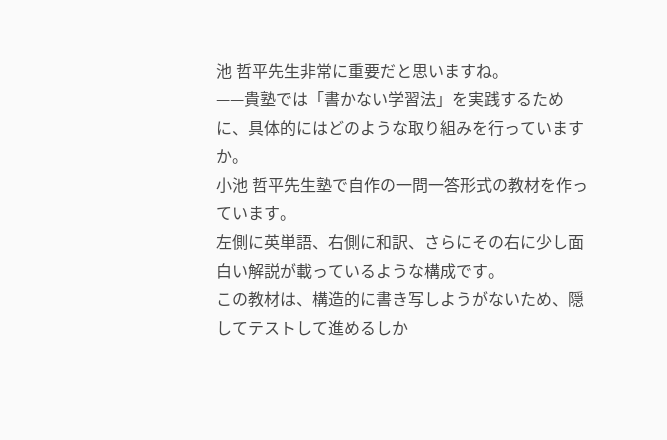池 哲平先生非常に重要だと思いますね。
——貴塾では「書かない学習法」を実践するために、具体的にはどのような取り組みを行っていますか。
小池 哲平先生塾で自作の一問一答形式の教材を作っています。
左側に英単語、右側に和訳、さらにその右に少し面白い解説が載っているような構成です。
この教材は、構造的に書き写しようがないため、隠してテストして進めるしか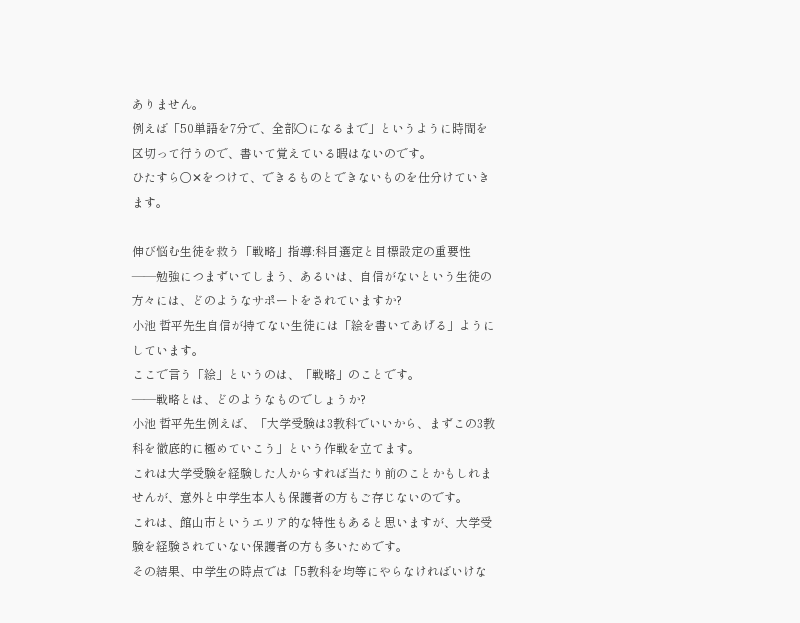ありません。
例えば「50単語を7分で、全部〇になるまで」というように時間を区切って行うので、書いて覚えている暇はないのです。
ひたすら〇✕をつけて、できるものとできないものを仕分けていきます。

伸び悩む生徒を救う「戦略」指導:科目選定と目標設定の重要性
——勉強につまずいてしまう、あるいは、自信がないという生徒の方々には、どのようなサポートをされていますか?
小池 哲平先生自信が持てない生徒には「絵を書いてあげる」ようにしています。
ここで言う「絵」というのは、「戦略」のことです。
——戦略とは、どのようなものでしょうか?
小池 哲平先生例えば、「大学受験は3教科でいいから、まずこの3教科を徹底的に極めていこう」という作戦を立てます。
これは大学受験を経験した人からすれば当たり前のことかもしれませんが、意外と中学生本人も保護者の方もご存じないのです。
これは、館山市というエリア的な特性もあると思いますが、大学受験を経験されていない保護者の方も多いためです。
その結果、中学生の時点では「5教科を均等にやらなければいけな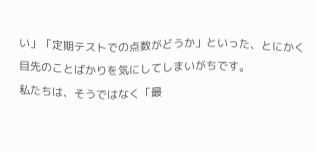い」「定期テストでの点数がどうか」といった、とにかく目先のことばかりを気にしてしまいがちです。
私たちは、そうではなく「最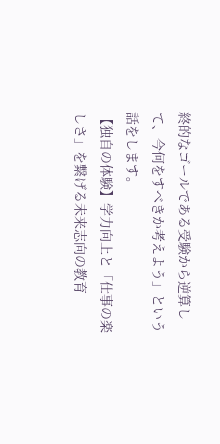終的なゴールである受験から逆算して、今何をすべきか考えよう」という話をします。
【独自の体験】学力向上と「仕事の楽しさ」を繋げる未来志向の教育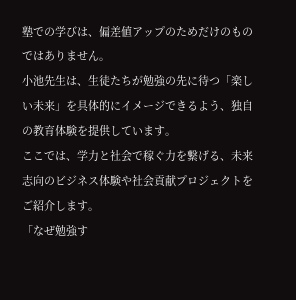塾での学びは、偏差値アップのためだけのものではありません。
小池先生は、生徒たちが勉強の先に待つ「楽しい未来」を具体的にイメージできるよう、独自の教育体験を提供しています。
ここでは、学力と社会で稼ぐ力を繋げる、未来志向のビジネス体験や社会貢献プロジェクトをご紹介します。
「なぜ勉強す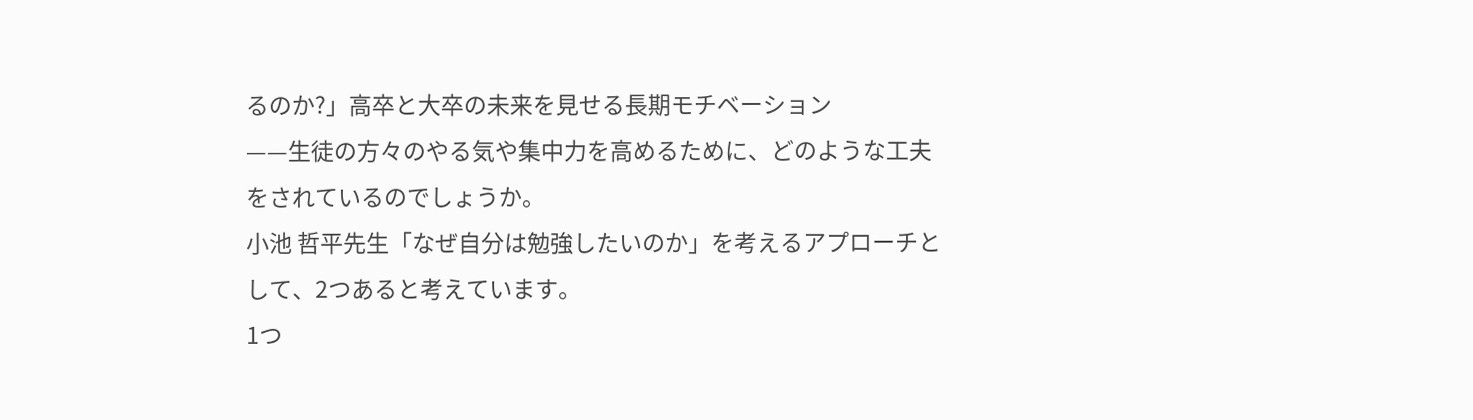るのか?」高卒と大卒の未来を見せる長期モチベーション
——生徒の方々のやる気や集中力を高めるために、どのような工夫をされているのでしょうか。
小池 哲平先生「なぜ自分は勉強したいのか」を考えるアプローチとして、2つあると考えています。
1つ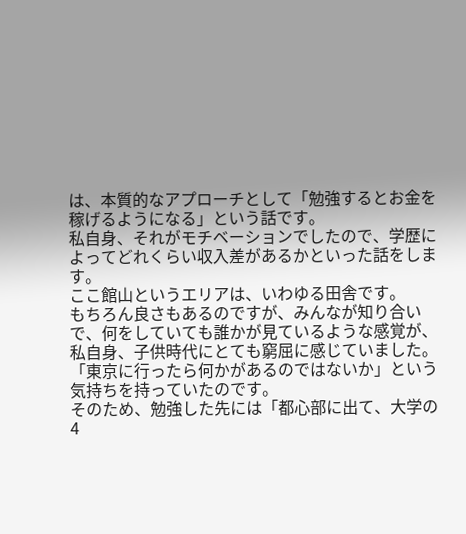は、本質的なアプローチとして「勉強するとお金を稼げるようになる」という話です。
私自身、それがモチベーションでしたので、学歴によってどれくらい収入差があるかといった話をします。
ここ館山というエリアは、いわゆる田舎です。
もちろん良さもあるのですが、みんなが知り合いで、何をしていても誰かが見ているような感覚が、私自身、子供時代にとても窮屈に感じていました。
「東京に行ったら何かがあるのではないか」という気持ちを持っていたのです。
そのため、勉強した先には「都心部に出て、大学の4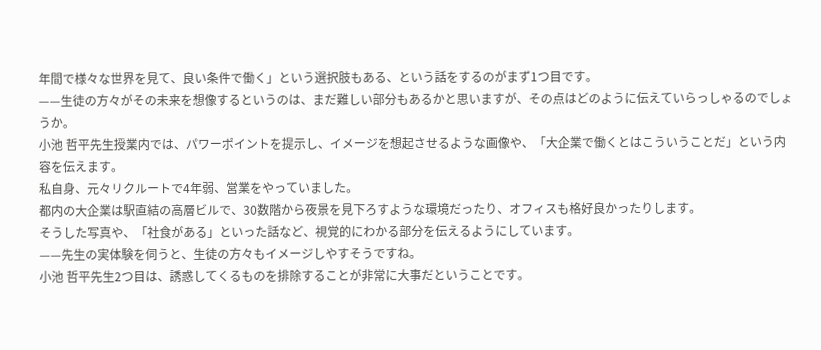年間で様々な世界を見て、良い条件で働く」という選択肢もある、という話をするのがまず1つ目です。
——生徒の方々がその未来を想像するというのは、まだ難しい部分もあるかと思いますが、その点はどのように伝えていらっしゃるのでしょうか。
小池 哲平先生授業内では、パワーポイントを提示し、イメージを想起させるような画像や、「大企業で働くとはこういうことだ」という内容を伝えます。
私自身、元々リクルートで4年弱、営業をやっていました。
都内の大企業は駅直結の高層ビルで、30数階から夜景を見下ろすような環境だったり、オフィスも格好良かったりします。
そうした写真や、「社食がある」といった話など、視覚的にわかる部分を伝えるようにしています。
——先生の実体験を伺うと、生徒の方々もイメージしやすそうですね。
小池 哲平先生2つ目は、誘惑してくるものを排除することが非常に大事だということです。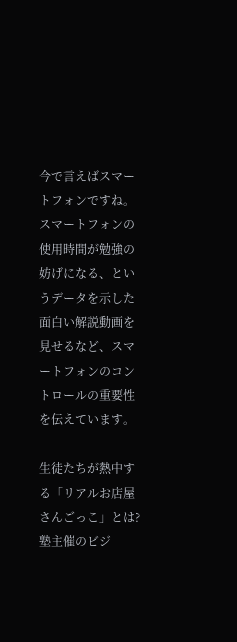今で言えばスマートフォンですね。
スマートフォンの使用時間が勉強の妨げになる、というデータを示した面白い解説動画を見せるなど、スマートフォンのコントロールの重要性を伝えています。

生徒たちが熱中する「リアルお店屋さんごっこ」とは?塾主催のビジ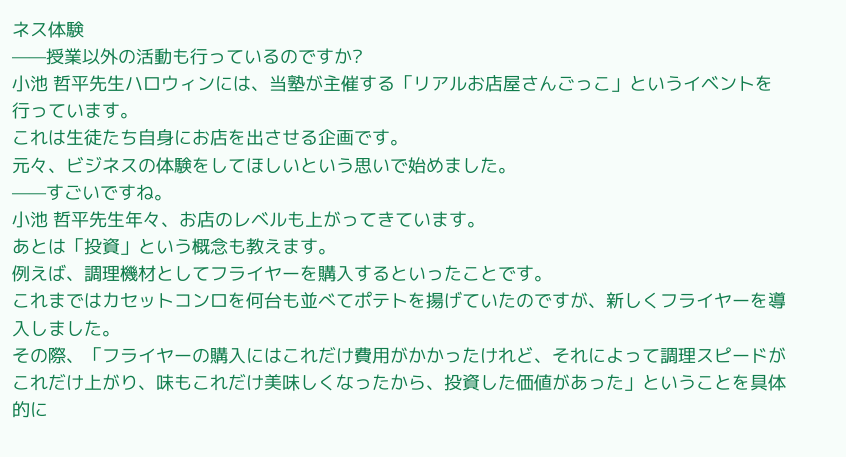ネス体験
——授業以外の活動も行っているのですか?
小池 哲平先生ハロウィンには、当塾が主催する「リアルお店屋さんごっこ」というイベントを行っています。
これは生徒たち自身にお店を出させる企画です。
元々、ビジネスの体験をしてほしいという思いで始めました。
——すごいですね。
小池 哲平先生年々、お店のレベルも上がってきています。
あとは「投資」という概念も教えます。
例えば、調理機材としてフライヤーを購入するといったことです。
これまではカセットコンロを何台も並べてポテトを揚げていたのですが、新しくフライヤーを導入しました。
その際、「フライヤーの購入にはこれだけ費用がかかったけれど、それによって調理スピードがこれだけ上がり、味もこれだけ美味しくなったから、投資した価値があった」ということを具体的に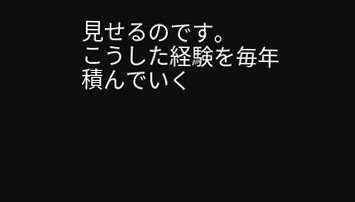見せるのです。
こうした経験を毎年積んでいく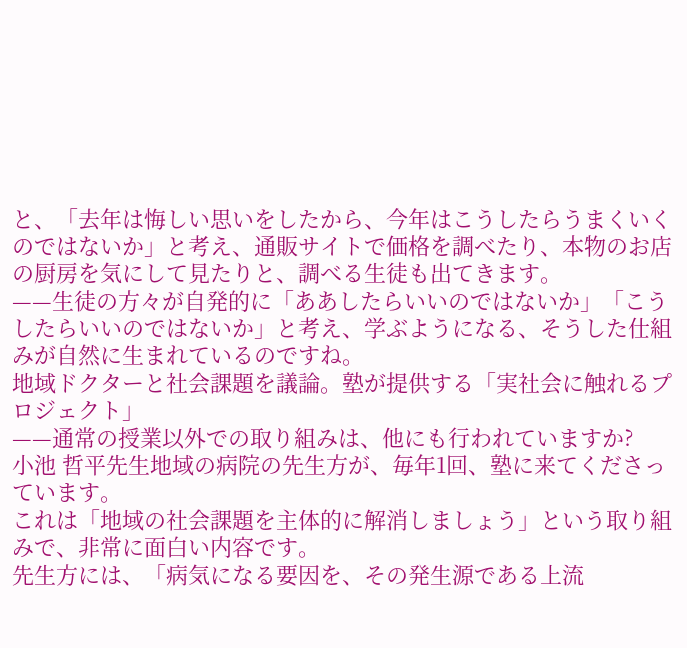と、「去年は悔しい思いをしたから、今年はこうしたらうまくいくのではないか」と考え、通販サイトで価格を調べたり、本物のお店の厨房を気にして見たりと、調べる生徒も出てきます。
——生徒の方々が自発的に「ああしたらいいのではないか」「こうしたらいいのではないか」と考え、学ぶようになる、そうした仕組みが自然に生まれているのですね。
地域ドクターと社会課題を議論。塾が提供する「実社会に触れるプロジェクト」
——通常の授業以外での取り組みは、他にも行われていますか?
小池 哲平先生地域の病院の先生方が、毎年1回、塾に来てくださっています。
これは「地域の社会課題を主体的に解消しましょう」という取り組みで、非常に面白い内容です。
先生方には、「病気になる要因を、その発生源である上流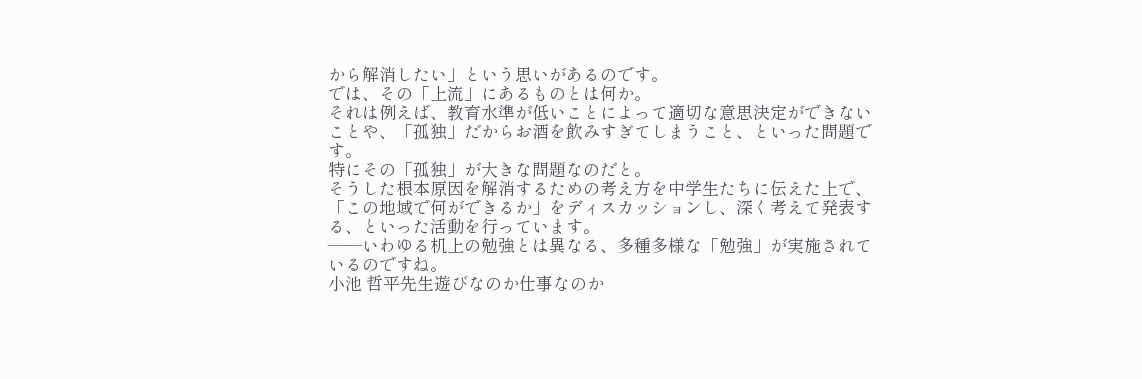から解消したい」という思いがあるのです。
では、その「上流」にあるものとは何か。
それは例えば、教育水準が低いことによって適切な意思決定ができないことや、「孤独」だからお酒を飲みすぎてしまうこと、といった問題です。
特にその「孤独」が大きな問題なのだと。
そうした根本原因を解消するための考え方を中学生たちに伝えた上で、「この地域で何ができるか」をディスカッションし、深く考えて発表する、といった活動を行っています。
——いわゆる机上の勉強とは異なる、多種多様な「勉強」が実施されているのですね。
小池 哲平先生遊びなのか仕事なのか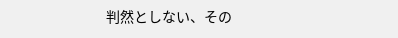判然としない、その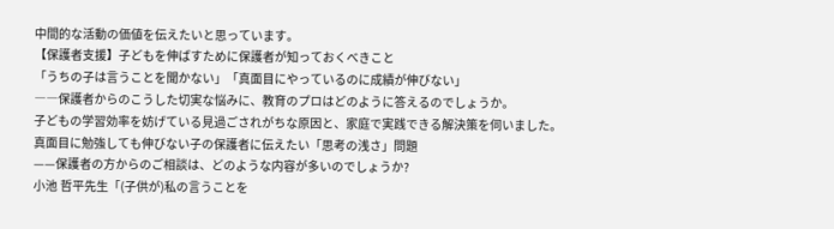中間的な活動の価値を伝えたいと思っています。
【保護者支援】子どもを伸ばすために保護者が知っておくべきこと
「うちの子は言うことを聞かない」「真面目にやっているのに成績が伸びない」
――保護者からのこうした切実な悩みに、教育のプロはどのように答えるのでしょうか。
子どもの学習効率を妨げている見過ごされがちな原因と、家庭で実践できる解決策を伺いました。
真面目に勉強しても伸びない子の保護者に伝えたい「思考の浅さ」問題
——保護者の方からのご相談は、どのような内容が多いのでしょうか?
小池 哲平先生「(子供が)私の言うことを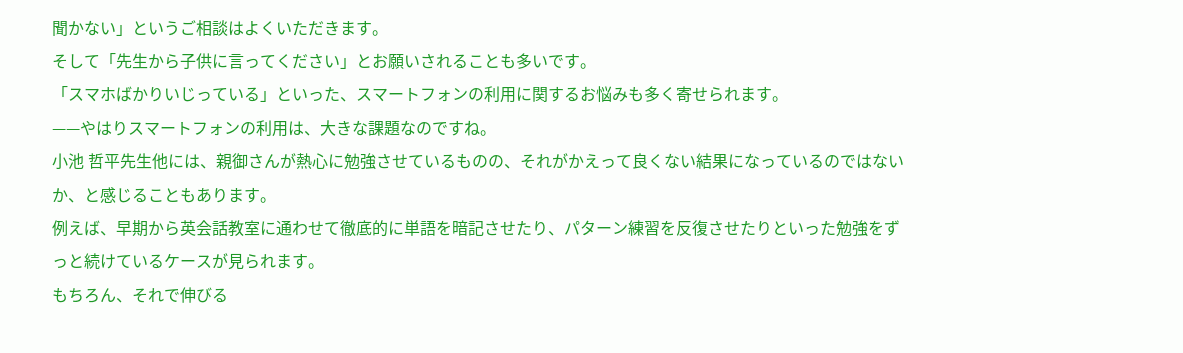聞かない」というご相談はよくいただきます。
そして「先生から子供に言ってください」とお願いされることも多いです。
「スマホばかりいじっている」といった、スマートフォンの利用に関するお悩みも多く寄せられます。
——やはりスマートフォンの利用は、大きな課題なのですね。
小池 哲平先生他には、親御さんが熱心に勉強させているものの、それがかえって良くない結果になっているのではないか、と感じることもあります。
例えば、早期から英会話教室に通わせて徹底的に単語を暗記させたり、パターン練習を反復させたりといった勉強をずっと続けているケースが見られます。
もちろん、それで伸びる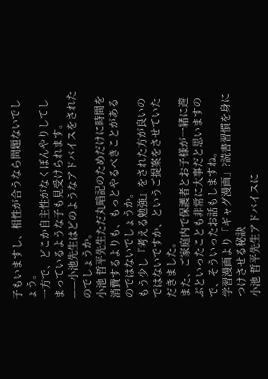子もいますし、相性が合うなら問題ないでしょう。
一方で、どこか自主性がなくぼんやりしてしまっているような子も見受けられます。
——小池先生はどのようなアドバイスをされたのでしょうか。
小池 哲平先生ただ丸暗記のためだけに時間を消費するよりも、もっとやるべきことがあるのではないでしょうか。
もう少し『考える勉強』をされた方が良いのではないですか、というご提案をさせていただきました。
また、ご家庭内で保護者とお子様が一緒に遊ぶといったことも非常に大事だと思いますので、そういったお話もしますね。
学習漫画より「ギャグ漫画」?読書習慣を身につけさせる秘訣
小池 哲平先生アドバイスに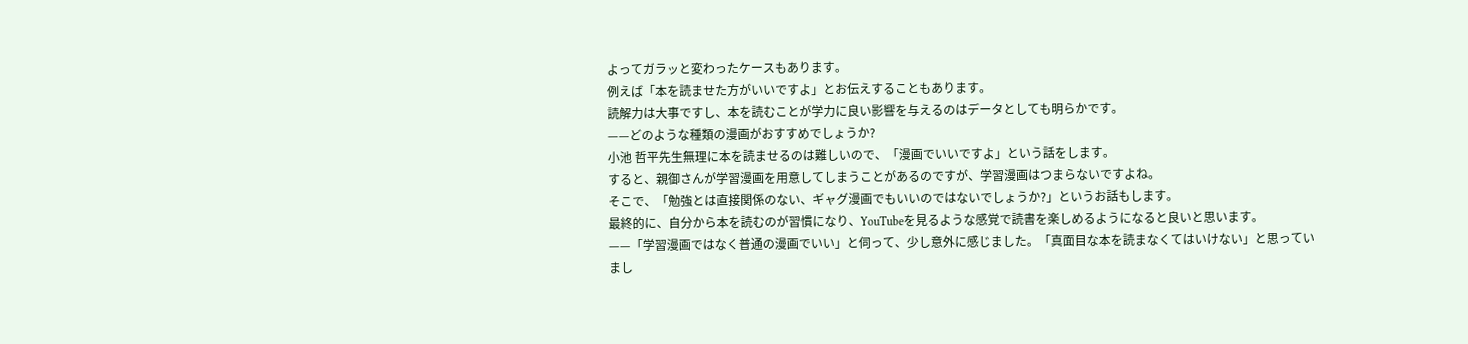よってガラッと変わったケースもあります。
例えば「本を読ませた方がいいですよ」とお伝えすることもあります。
読解力は大事ですし、本を読むことが学力に良い影響を与えるのはデータとしても明らかです。
——どのような種類の漫画がおすすめでしょうか?
小池 哲平先生無理に本を読ませるのは難しいので、「漫画でいいですよ」という話をします。
すると、親御さんが学習漫画を用意してしまうことがあるのですが、学習漫画はつまらないですよね。
そこで、「勉強とは直接関係のない、ギャグ漫画でもいいのではないでしょうか?」というお話もします。
最終的に、自分から本を読むのが習慣になり、YouTubeを見るような感覚で読書を楽しめるようになると良いと思います。
——「学習漫画ではなく普通の漫画でいい」と伺って、少し意外に感じました。「真面目な本を読まなくてはいけない」と思っていまし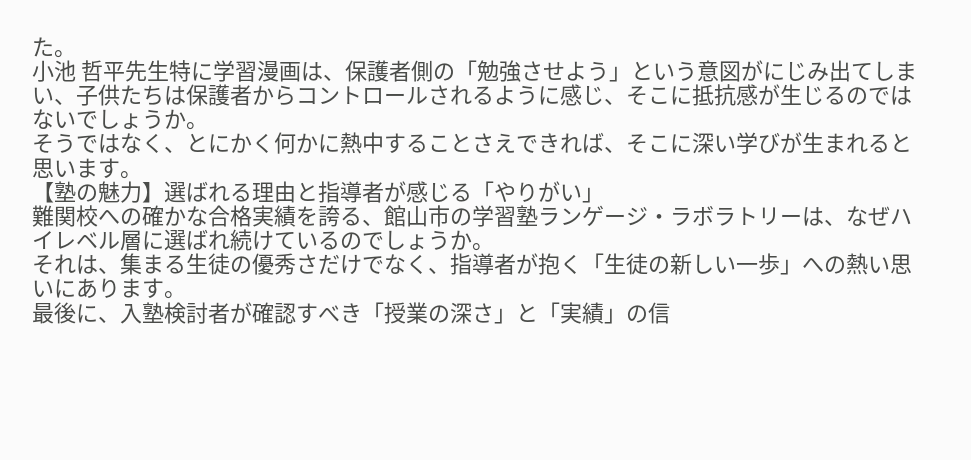た。
小池 哲平先生特に学習漫画は、保護者側の「勉強させよう」という意図がにじみ出てしまい、子供たちは保護者からコントロールされるように感じ、そこに抵抗感が生じるのではないでしょうか。
そうではなく、とにかく何かに熱中することさえできれば、そこに深い学びが生まれると思います。
【塾の魅力】選ばれる理由と指導者が感じる「やりがい」
難関校への確かな合格実績を誇る、館山市の学習塾ランゲージ・ラボラトリーは、なぜハイレベル層に選ばれ続けているのでしょうか。
それは、集まる生徒の優秀さだけでなく、指導者が抱く「生徒の新しい一歩」への熱い思いにあります。
最後に、入塾検討者が確認すべき「授業の深さ」と「実績」の信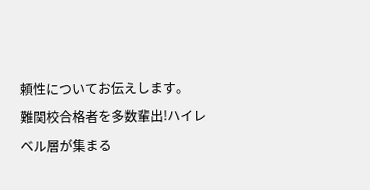頼性についてお伝えします。
難関校合格者を多数輩出!ハイレベル層が集まる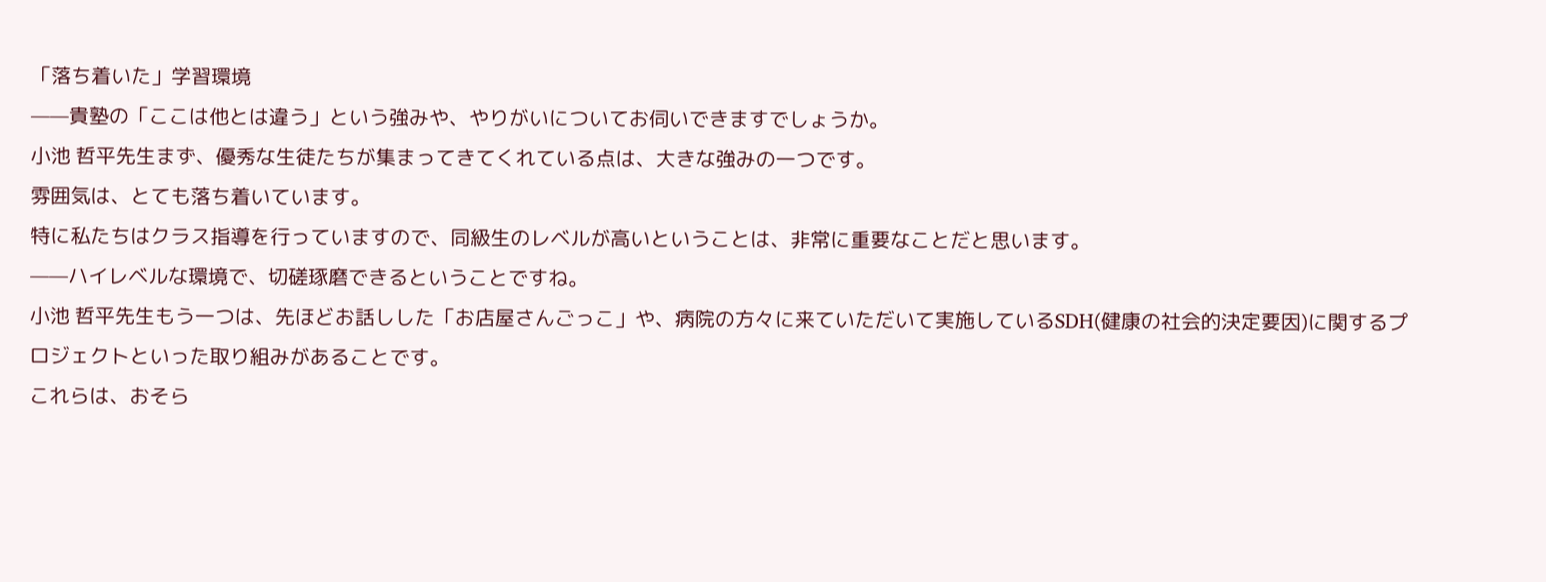「落ち着いた」学習環境
——貴塾の「ここは他とは違う」という強みや、やりがいについてお伺いできますでしょうか。
小池 哲平先生まず、優秀な生徒たちが集まってきてくれている点は、大きな強みの一つです。
雰囲気は、とても落ち着いています。
特に私たちはクラス指導を行っていますので、同級生のレベルが高いということは、非常に重要なことだと思います。
——ハイレベルな環境で、切磋琢磨できるということですね。
小池 哲平先生もう一つは、先ほどお話しした「お店屋さんごっこ」や、病院の方々に来ていただいて実施しているSDH(健康の社会的決定要因)に関するプロジェクトといった取り組みがあることです。
これらは、おそら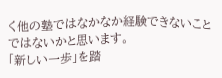く他の塾ではなかなか経験できないことではないかと思います。
「新しい一歩」を踏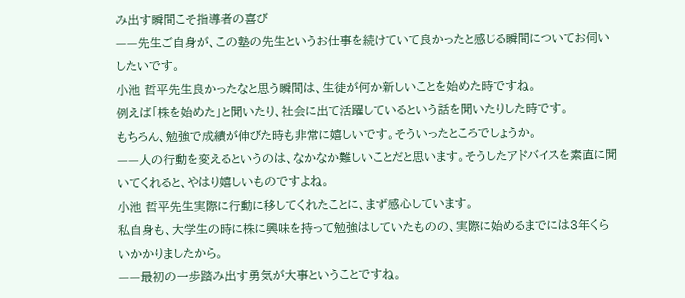み出す瞬間こそ指導者の喜び
——先生ご自身が、この塾の先生というお仕事を続けていて良かったと感じる瞬間についてお伺いしたいです。
小池 哲平先生良かったなと思う瞬間は、生徒が何か新しいことを始めた時ですね。
例えば「株を始めた」と聞いたり、社会に出て活躍しているという話を聞いたりした時です。
もちろん、勉強で成績が伸びた時も非常に嬉しいです。そういったところでしょうか。
——人の行動を変えるというのは、なかなか難しいことだと思います。そうしたアドバイスを素直に聞いてくれると、やはり嬉しいものですよね。
小池 哲平先生実際に行動に移してくれたことに、まず感心しています。
私自身も、大学生の時に株に興味を持って勉強はしていたものの、実際に始めるまでには3年くらいかかりましたから。
——最初の一歩踏み出す勇気が大事ということですね。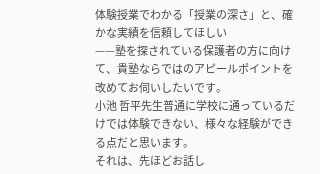体験授業でわかる「授業の深さ」と、確かな実績を信頼してほしい
——塾を探されている保護者の方に向けて、貴塾ならではのアピールポイントを改めてお伺いしたいです。
小池 哲平先生普通に学校に通っているだけでは体験できない、様々な経験ができる点だと思います。
それは、先ほどお話し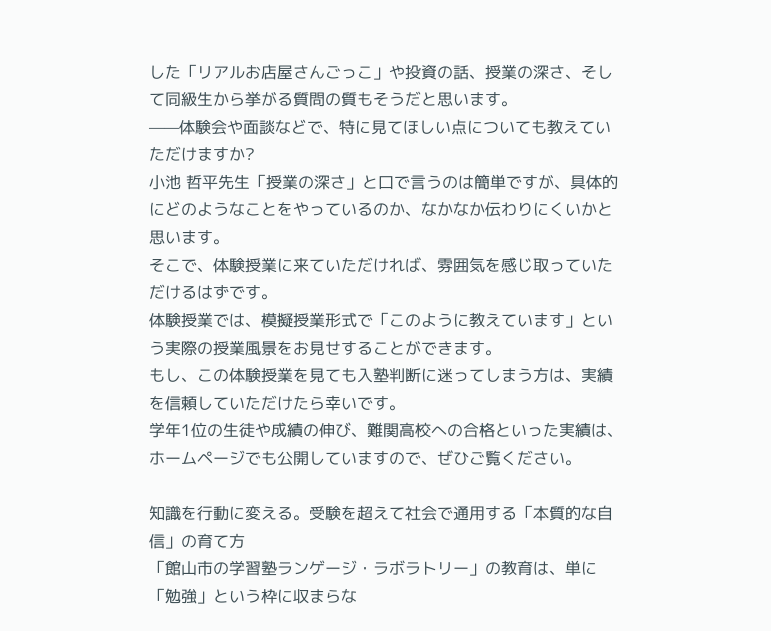した「リアルお店屋さんごっこ」や投資の話、授業の深さ、そして同級生から挙がる質問の質もそうだと思います。
——体験会や面談などで、特に見てほしい点についても教えていただけますか?
小池 哲平先生「授業の深さ」と口で言うのは簡単ですが、具体的にどのようなことをやっているのか、なかなか伝わりにくいかと思います。
そこで、体験授業に来ていただければ、雰囲気を感じ取っていただけるはずです。
体験授業では、模擬授業形式で「このように教えています」という実際の授業風景をお見せすることができます。
もし、この体験授業を見ても入塾判断に迷ってしまう方は、実績を信頼していただけたら幸いです。
学年1位の生徒や成績の伸び、難関高校への合格といった実績は、ホームページでも公開していますので、ぜひご覧ください。

知識を行動に変える。受験を超えて社会で通用する「本質的な自信」の育て方
「館山市の学習塾ランゲージ・ラボラトリー」の教育は、単に「勉強」という枠に収まらな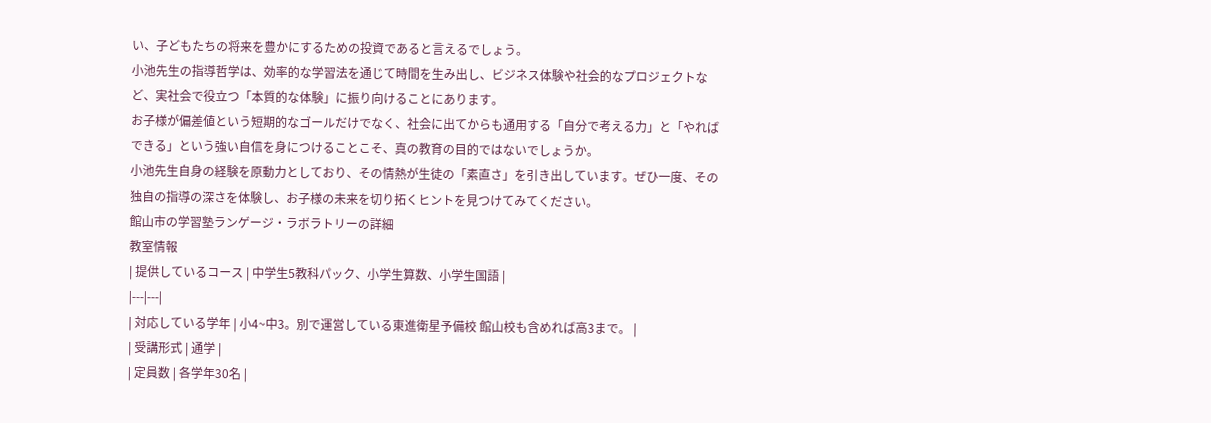い、子どもたちの将来を豊かにするための投資であると言えるでしょう。
小池先生の指導哲学は、効率的な学習法を通じて時間を生み出し、ビジネス体験や社会的なプロジェクトなど、実社会で役立つ「本質的な体験」に振り向けることにあります。
お子様が偏差値という短期的なゴールだけでなく、社会に出てからも通用する「自分で考える力」と「やればできる」という強い自信を身につけることこそ、真の教育の目的ではないでしょうか。
小池先生自身の経験を原動力としており、その情熱が生徒の「素直さ」を引き出しています。ぜひ一度、その独自の指導の深さを体験し、お子様の未来を切り拓くヒントを見つけてみてください。
館山市の学習塾ランゲージ・ラボラトリーの詳細
教室情報
| 提供しているコース | 中学生5教科パック、小学生算数、小学生国語 |
|---|---|
| 対応している学年 | 小4~中3。別で運営している東進衛星予備校 館山校も含めれば高3まで。 |
| 受講形式 | 通学 |
| 定員数 | 各学年30名 |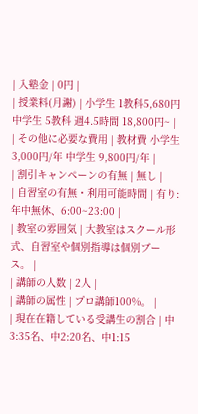| 入塾金 | 0円 |
| 授業料(月謝) | 小学生 1教科5,680円 中学生 5教科 週4.5時間 18,800円~ |
| その他に必要な費用 | 教材費 小学生3,000円/年 中学生 9,800円/年 |
| 割引キャンペーンの有無 | 無し |
| 自習室の有無・利用可能時間 | 有り:年中無休、6:00~23:00 |
| 教室の雰囲気 | 大教室はスクール形式、自習室や個別指導は個別ブース。 |
| 講師の人数 | 2人 |
| 講師の属性 | プロ講師100%。 |
| 現在在籍している受講生の割合 | 中3:35名、中2:20名、中1:15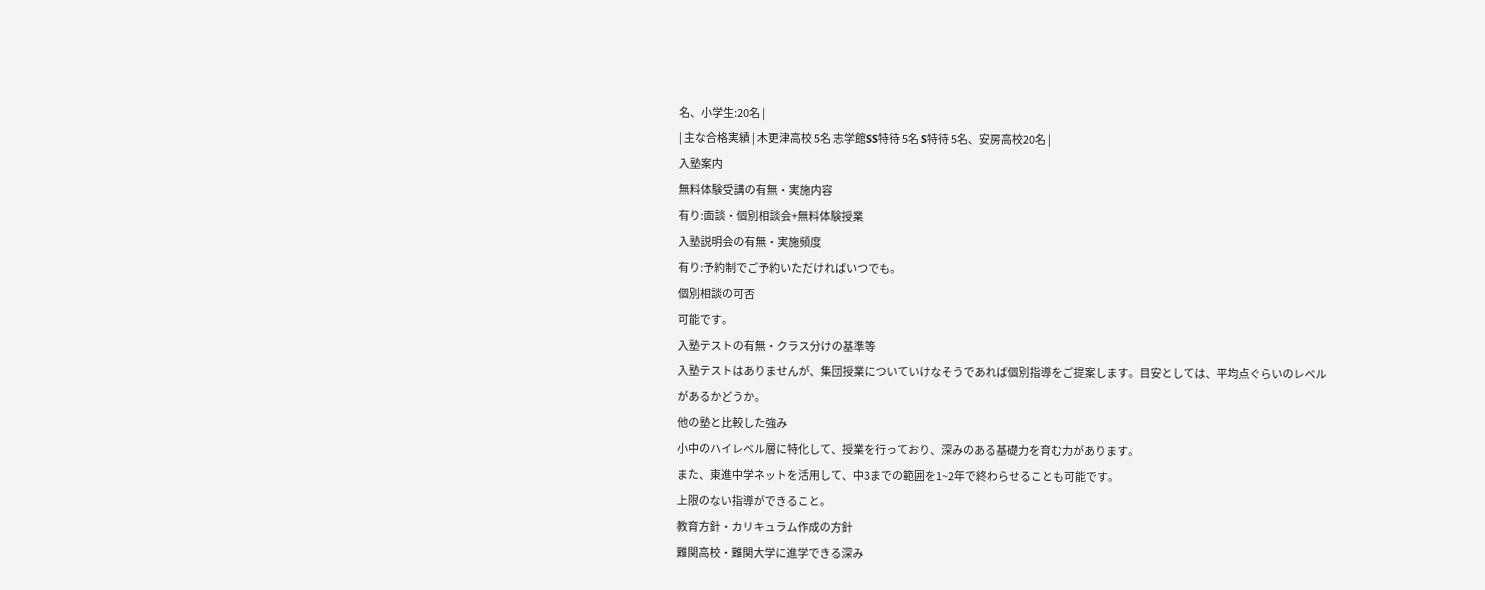名、小学生:20名 |
| 主な合格実績 | 木更津高校 5名 志学館SS特待 5名 S特待 5名、安房高校20名 |
入塾案内
無料体験受講の有無・実施内容
有り:面談・個別相談会+無料体験授業
入塾説明会の有無・実施頻度
有り:予約制でご予約いただければいつでも。
個別相談の可否
可能です。
入塾テストの有無・クラス分けの基準等
入塾テストはありませんが、集団授業についていけなそうであれば個別指導をご提案します。目安としては、平均点ぐらいのレベルがあるかどうか。
他の塾と比較した強み
小中のハイレベル層に特化して、授業を行っており、深みのある基礎力を育む力があります。
また、東進中学ネットを活用して、中3までの範囲を1~2年で終わらせることも可能です。
上限のない指導ができること。
教育方針・カリキュラム作成の方針
難関高校・難関大学に進学できる深み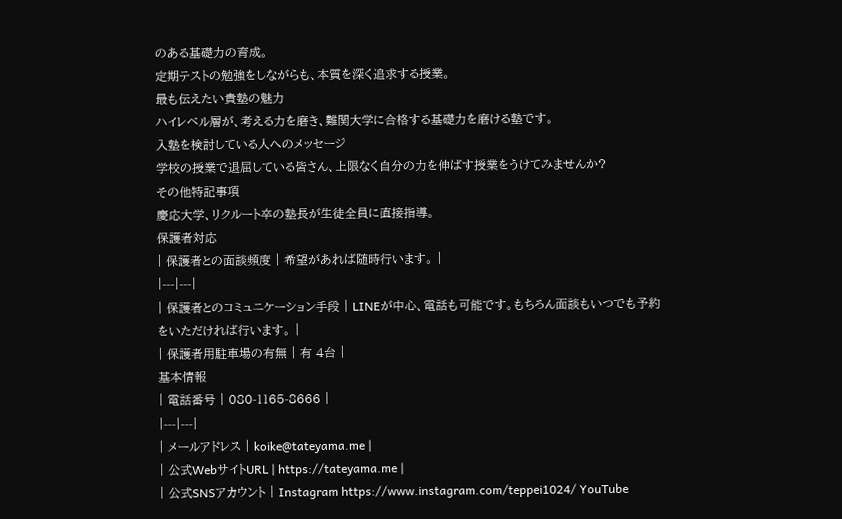のある基礎力の育成。
定期テストの勉強をしながらも、本質を深く追求する授業。
最も伝えたい貴塾の魅力
ハイレベル層が、考える力を磨き、難関大学に合格する基礎力を磨ける塾です。
入塾を検討している人へのメッセージ
学校の授業で退屈している皆さん、上限なく自分の力を伸ばす授業をうけてみませんか?
その他特記事項
慶応大学、リクルート卒の塾長が生徒全員に直接指導。
保護者対応
| 保護者との面談頻度 | 希望があれば随時行います。 |
|---|---|
| 保護者とのコミュニケーション手段 | LINEが中心、電話も可能です。もちろん面談もいつでも予約をいただければ行います。 |
| 保護者用駐車場の有無 | 有 4台 |
基本情報
| 電話番号 | 080-1165-8666 |
|---|---|
| メールアドレス | koike@tateyama.me |
| 公式WebサイトURL | https://tateyama.me |
| 公式SNSアカウント | Instagram https://www.instagram.com/teppei1024/ YouTube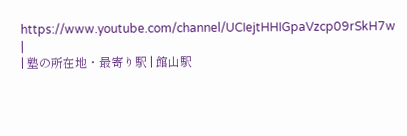https://www.youtube.com/channel/UCIejtHHIGpaVzcp09rSkH7w |
| 塾の所在地・最寄り駅 | 館山駅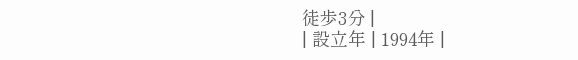徒歩3分 |
| 設立年 | 1994年 |